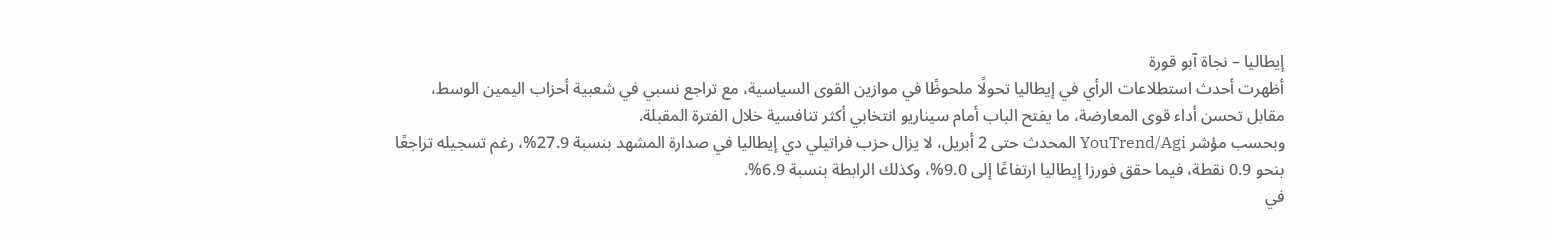إيطاليا – نجاة آبو قورة
أظهرت أحدث استطلاعات الرأي في إيطاليا تحولًا ملحوظًا في موازين القوى السياسية، مع تراجع نسبي في شعبية أحزاب اليمين الوسط، مقابل تحسن أداء قوى المعارضة، ما يفتح الباب أمام سيناريو انتخابي أكثر تنافسية خلال الفترة المقبلة.
وبحسب مؤشر YouTrend/Agi المحدث حتى 2 أبريل، لا يزال حزب فراتيلي دي إيطاليا في صدارة المشهد بنسبة 27.9%، رغم تسجيله تراجعًا بنحو 0.9 نقطة، فيما حقق فورزا إيطاليا ارتفاعًا إلى 9.0%، وكذلك الرابطة بنسبة 6.9%.
في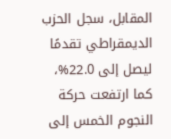المقابل، سجل الحزب الديمقراطي تقدمًا ليصل إلى 22.0%، كما ارتفعت حركة النجوم الخمس إلى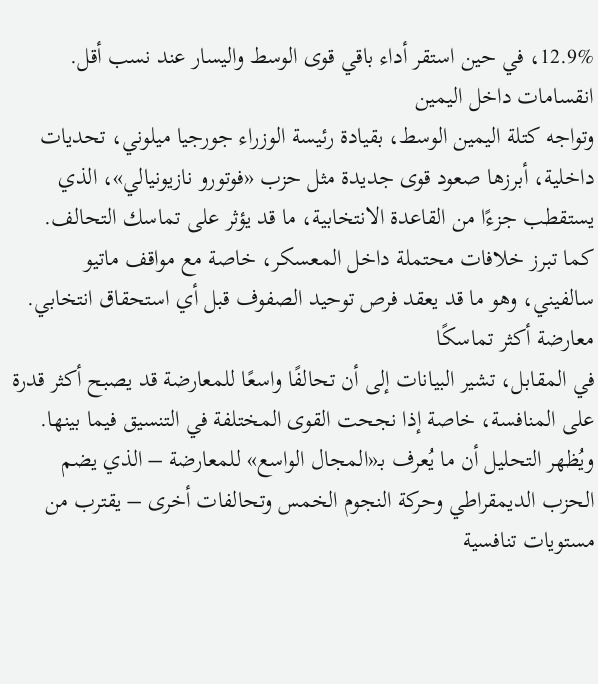12.9%، في حين استقر أداء باقي قوى الوسط واليسار عند نسب أقل.
انقسامات داخل اليمين
وتواجه كتلة اليمين الوسط، بقيادة رئيسة الوزراء جورجيا ميلوني، تحديات داخلية، أبرزها صعود قوى جديدة مثل حزب «فوتورو نازيونيالي»، الذي يستقطب جزءًا من القاعدة الانتخابية، ما قد يؤثر على تماسك التحالف.
كما تبرز خلافات محتملة داخل المعسكر، خاصة مع مواقف ماتيو سالفيني، وهو ما قد يعقد فرص توحيد الصفوف قبل أي استحقاق انتخابي.
معارضة أكثر تماسكًا
في المقابل، تشير البيانات إلى أن تحالفًا واسعًا للمعارضة قد يصبح أكثر قدرة على المنافسة، خاصة إذا نجحت القوى المختلفة في التنسيق فيما بينها.
ويُظهر التحليل أن ما يُعرف بـ«المجال الواسع» للمعارضة – الذي يضم الحزب الديمقراطي وحركة النجوم الخمس وتحالفات أخرى – يقترب من مستويات تنافسية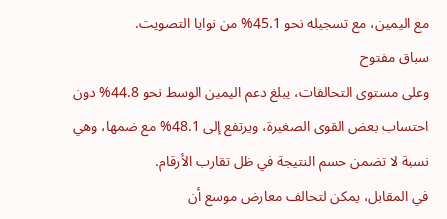مع اليمين، مع تسجيله نحو 45.1% من نوايا التصويت.
سباق مفتوح
وعلى مستوى التحالفات، يبلغ دعم اليمين الوسط نحو 44.8% دون احتساب بعض القوى الصغيرة، ويرتفع إلى 48.1% مع ضمها، وهي نسبة لا تضمن حسم النتيجة في ظل تقارب الأرقام.
في المقابل، يمكن لتحالف معارض موسع أن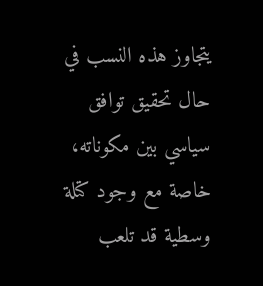يتجاوز هذه النسب في حال تحقيق توافق سياسي بين مكوناته، خاصة مع وجود كتلة وسطية قد تلعب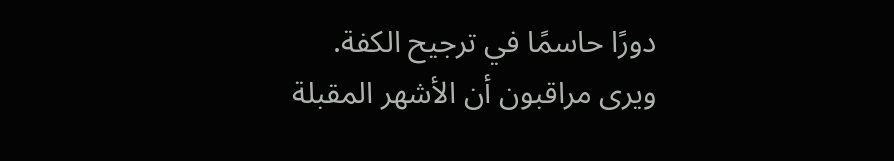دورًا حاسمًا في ترجيح الكفة.
ويرى مراقبون أن الأشهر المقبلة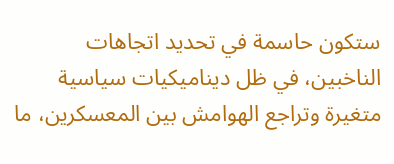ستكون حاسمة في تحديد اتجاهات الناخبين، في ظل ديناميكيات سياسية متغيرة وتراجع الهوامش بين المعسكرين، ما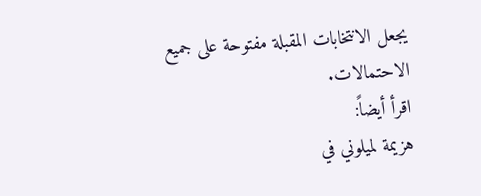يجعل الانتخابات المقبلة مفتوحة على جميع الاحتمالات.
اقرأ أيضاً:
هزيمة لميلوني في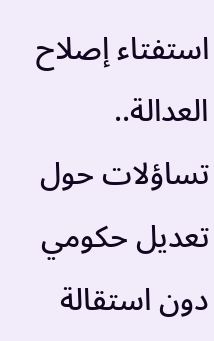استفتاء إصلاح العدالة.. تساؤلات حول تعديل حكومي دون استقالة